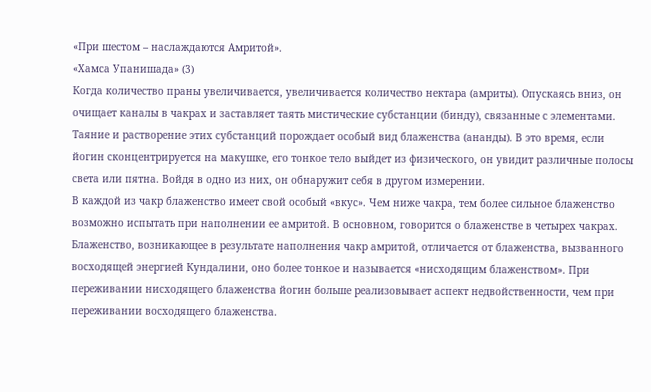«При шестом – наслаждаются Амритой».
«Хамса Упанишада» (3)
Когда количество праны увеличивается, увеличивается количество нектара (амриты). Опускаясь вниз, он очищает каналы в чакрах и заставляет таять мистические субстанции (бинду), связанные с элементами. Таяние и растворение этих субстанций порождает особый вид блаженства (ананды). В это время, если йогин сконцентрируется на макушке, его тонкое тело выйдет из физического, он увидит различные полосы света или пятна. Войдя в одно из них, он обнаружит себя в другом измерении.
В каждой из чакр блаженство имеет свой особый «вкус». Чем ниже чакра, тем более сильное блаженство возможно испытать при наполнении ее амритой. В основном, говорится о блаженстве в четырех чакрах. Блаженство, возникающее в результате наполнения чакр амритой, отличается от блаженства, вызванного восходящей энергией Кундалини, оно более тонкое и называется «нисходящим блаженством». При переживании нисходящего блаженства йогин больше реализовывает аспект недвойственности, чем при переживании восходящего блаженства.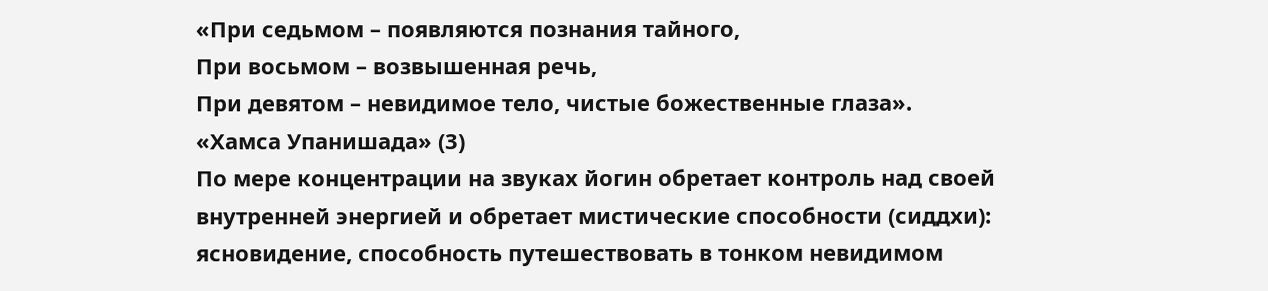«При седьмом – появляются познания тайного,
При восьмом – возвышенная речь,
При девятом – невидимое тело, чистые божественные глаза».
«Хамса Упанишада» (3)
По мере концентрации на звуках йогин обретает контроль над своей внутренней энергией и обретает мистические способности (сиддхи): ясновидение, способность путешествовать в тонком невидимом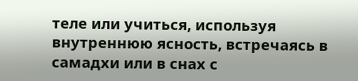теле или учиться, используя внутреннюю ясность, встречаясь в самадхи или в снах с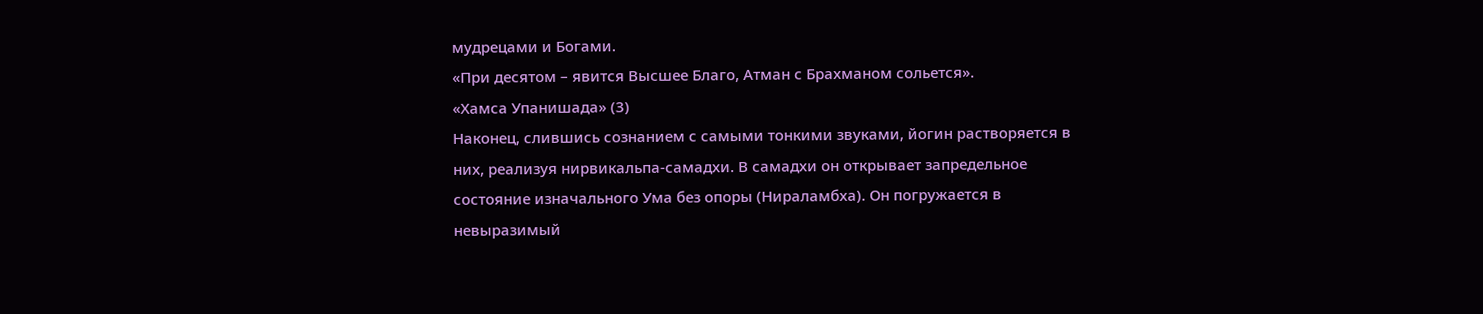мудрецами и Богами.
«При десятом – явится Высшее Благо, Атман с Брахманом сольется».
«Хамса Упанишада» (3)
Наконец, слившись сознанием с самыми тонкими звуками, йогин растворяется в них, реализуя нирвикальпа-самадхи. В самадхи он открывает запредельное состояние изначального Ума без опоры (Нираламбха). Он погружается в невыразимый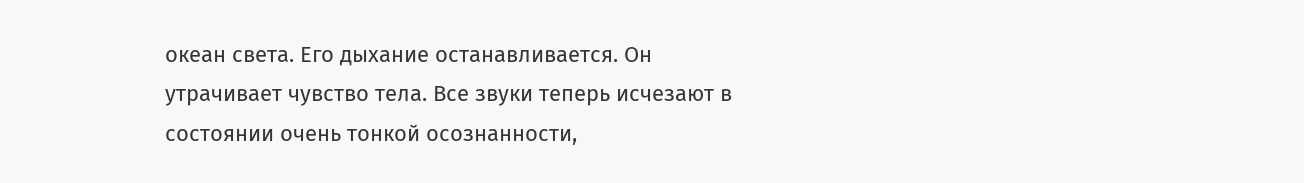океан света. Его дыхание останавливается. Он утрачивает чувство тела. Все звуки теперь исчезают в состоянии очень тонкой осознанности,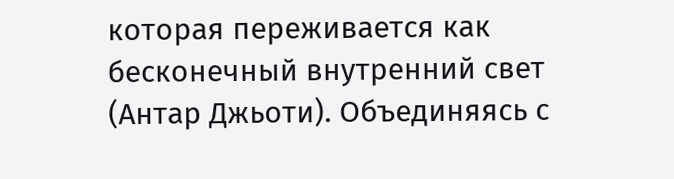которая переживается как бесконечный внутренний свет (Антар Джьоти). Объединяясь с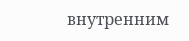внутренним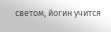светом, йогин учится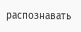распознавать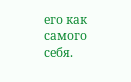его как самого себя.